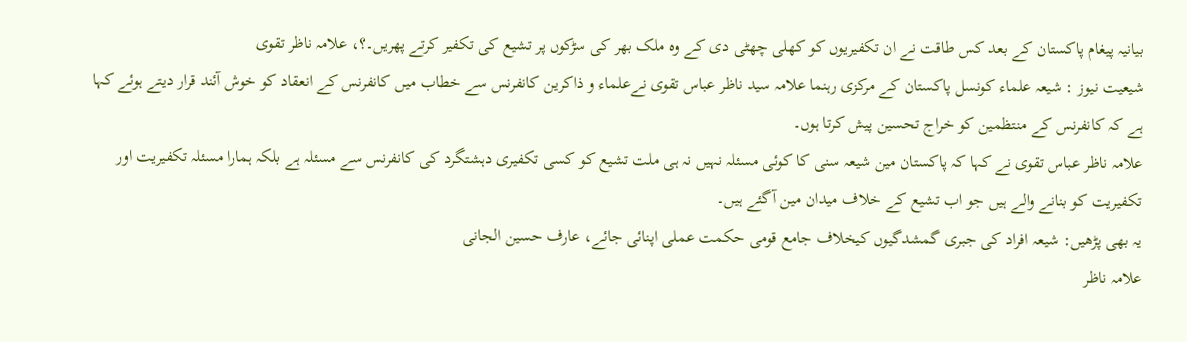بیانیہ پیغام پاکستان کے بعد کس طاقت نے ان تکفیریوں کو کھلی چھٹی دی کے وہ ملک بھر کی سڑکوں پر تشیع کی تکفیر کرتے پھریں۔؟، علامہ ناظر تقوی
شیعیت نیوز : شیعہ علماء کونسل پاکستان کے مرکزی رہنما علامہ سید ناظر عباس تقوی نےعلماء و ذاکرین کانفرنس سے خطاب میں کانفرنس کے انعقاد کو خوش آئند قرار دیتے ہوئے کہا ہے کہ کانفرنس کے منتظمین کو خراج تحسین پیش کرتا ہوں۔
علامہ ناظر عباس تقوی نے کہا کہ پاکستان مین شیعہ سنی کا کوئی مسئلہ نہیں نہ ہی ملت تشیع کو کسی تکفیری دہشتگرد کی کانفرنس سے مسئلہ ہے بلکہ ہمارا مسئلہ تکفیریت اور تکفیریت کو بنانے والے ہیں جو اب تشیع کے خلاف میدان مین آگئے ہیں۔
یہ بھی پڑھیں: شیعہ افراد کی جبری گمشدگیوں کیخلاف جامع قومی حکمت عملی اپنائی جائے، عارف حسین الجانی
علامہ ناظر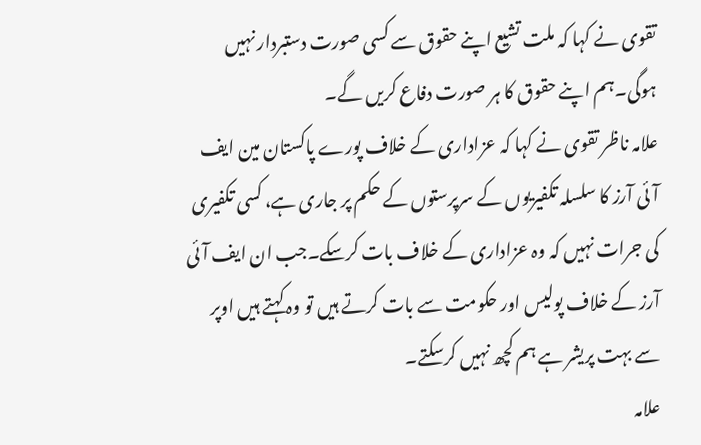تقوی نے کہا کہ ملت تشیع اپنے حقوق سے کسی صورت دستبردار نہیں ہوگی۔ہم اپنے حقوق کا ہر صورت دفاع کریں گے۔
علامہ ناظر تقوی نے کہا کہ عزاداری کے خلاف پورے پاکستان مین ایف آئی آرز کا سلسلہ تکفیریوں کے سرپرستوں کے حکم پر جاری ہے، کسی تکفیری کی جرات نہیں کہ وہ عزاداری کے خلاف بات کرسکے۔جب ان ایف آئی آرز کے خلاف پولیس اور حکومت سے بات کرتے ہیں تو وہ کہتے ہیں اوپر سے بہت پریشر ہے ہم کچھ نہیں کرسکتے۔
علامہ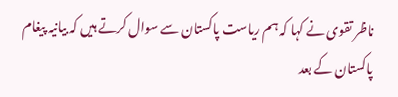ناظر تقوی نے کہا کہ ہم ریاست پاکستان سے سوال کرتے ہیں کہ بیانیہ پیغام پاکستان کے بعد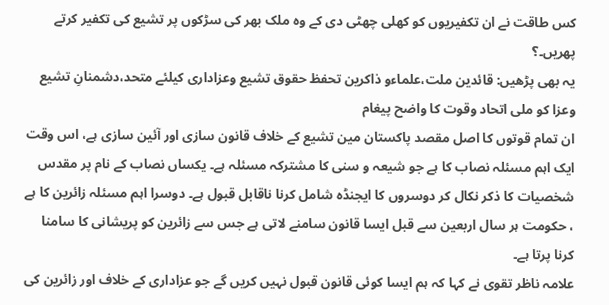کس طاقت نے ان تکفیریوں کو کھلی چھٹی دی کے وہ ملک بھر کی سڑکوں پر تشیع کی تکفیر کرتے پھریں۔؟
یہ بھی پڑھیں: قائدین ملت،علماءو ذاکرین تحفظ حقوق تشیع وعزاداری کیلئے متحد،دشمنانِ تشیع وعزا کو ملی اتحاد وقوت کا واضح پیغام
ان تمام قوتوں کا اصل مقصد پاکستان مین تشیع کے خلاف قانون سازی اور آئین سازی ہے، اس وقت ایک اہم مسئلہ نصاب کا ہے جو شیعہ و سنی کا مشترکہ مسئلہ ہے۔ یکساں نصاب کے نام پر مقدس شخصیات کا ذکر نکال کر دوسروں کا ایجنڈہ شامل کرنا ناقابل قبول ہے۔ دوسرا اہم مسئلہ زائرین کا ہے ، حکومت ہر سال اربعین سے قبل ایسا قانون سامنے لاتی ہے جس سے زائرین کو پریشانی کا سامنا کرنا پرتا ہے۔
علامہ ناظر تقوی نے کہا کہ ہم ایسا کوئی قانون قبول نہیں کریں گے جو عزاداری کے خلاف اور زائرین کی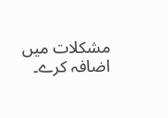مشکلات میں اضافہ کرے۔